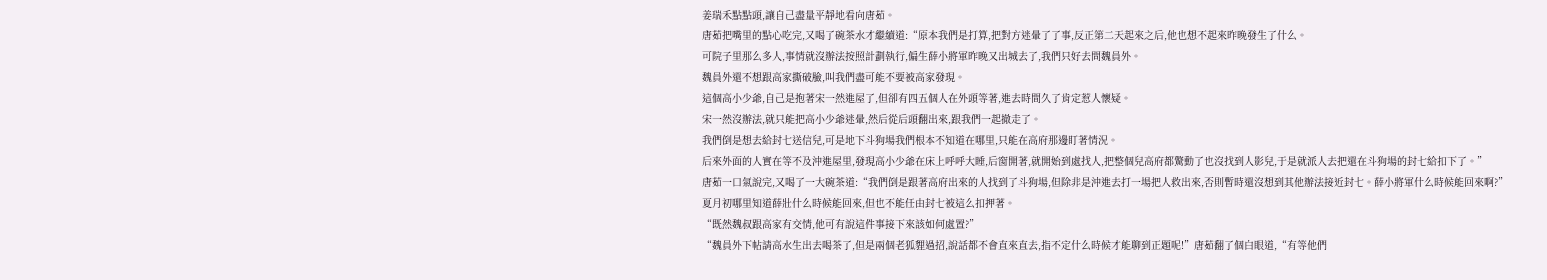姜瑞禾點點頭,讓自己盡量平靜地看向唐茹。
唐茹把嘴里的點心吃完,又喝了碗茶水才繼續道:“原本我們是打算,把對方迷暈了了事,反正第二天起來之后,他也想不起來昨晚發生了什么。
可院子里那么多人,事情就沒辦法按照計劃執行,偏生薛小將軍昨晚又出城去了,我們只好去問魏員外。
魏員外還不想跟高家撕破臉,叫我們盡可能不要被高家發現。
這個高小少爺,自己是抱著宋一然進屋了,但卻有四五個人在外頭等著,進去時間久了肯定惹人懷疑。
宋一然沒辦法,就只能把高小少爺迷暈,然后從后頭翻出來,跟我們一起撤走了。
我們倒是想去給封七送信兒,可是地下斗狗場我們根本不知道在哪里,只能在高府那邊盯著情況。
后來外面的人實在等不及沖進屋里,發現高小少爺在床上呼呼大睡,后窗開著,就開始到處找人,把整個兒高府都驚動了也沒找到人影兒,于是就派人去把還在斗狗場的封七給扣下了。”
唐茹一口氣說完,又喝了一大碗茶道:“我們倒是跟著高府出來的人找到了斗狗場,但除非是沖進去打一場把人救出來,否則暫時還沒想到其他辦法接近封七。薛小將軍什么時候能回來啊?”
夏月初哪里知道薛壯什么時候能回來,但也不能任由封七被這么扣押著。
“既然魏叔跟高家有交情,他可有說這件事接下來該如何處置?”
“魏員外下帖請高水生出去喝茶了,但是兩個老狐貍過招,說話都不會直來直去,指不定什么時候才能聊到正題呢!”唐茹翻了個白眼道,“有等他們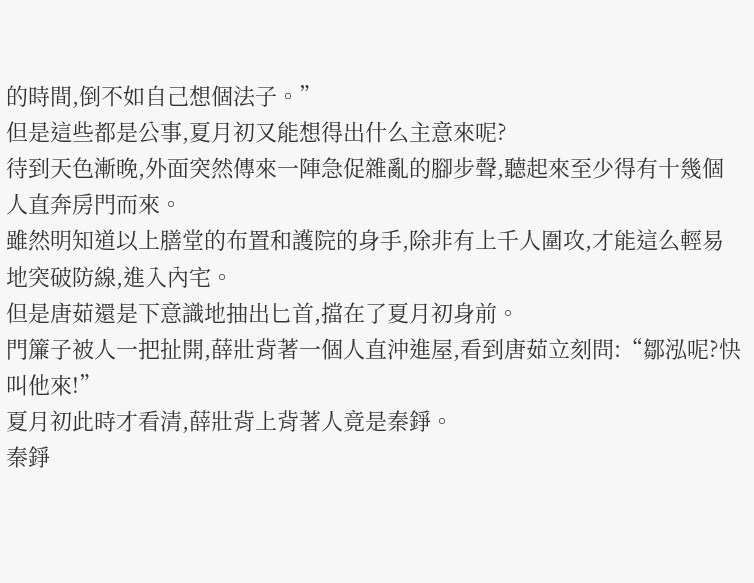的時間,倒不如自己想個法子。”
但是這些都是公事,夏月初又能想得出什么主意來呢?
待到天色漸晚,外面突然傳來一陣急促雜亂的腳步聲,聽起來至少得有十幾個人直奔房門而來。
雖然明知道以上膳堂的布置和護院的身手,除非有上千人圍攻,才能這么輕易地突破防線,進入內宅。
但是唐茹還是下意識地抽出匕首,擋在了夏月初身前。
門簾子被人一把扯開,薛壯背著一個人直沖進屋,看到唐茹立刻問:“鄒泓呢?快叫他來!”
夏月初此時才看清,薛壯背上背著人竟是秦錚。
秦錚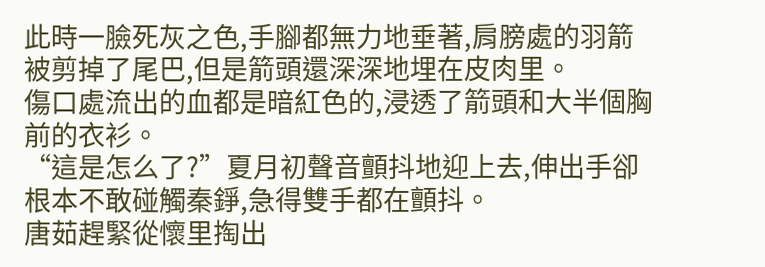此時一臉死灰之色,手腳都無力地垂著,肩膀處的羽箭被剪掉了尾巴,但是箭頭還深深地埋在皮肉里。
傷口處流出的血都是暗紅色的,浸透了箭頭和大半個胸前的衣衫。
“這是怎么了?”夏月初聲音顫抖地迎上去,伸出手卻根本不敢碰觸秦錚,急得雙手都在顫抖。
唐茹趕緊從懷里掏出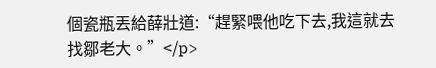個瓷瓶丟給薛壯道:“趕緊喂他吃下去,我這就去找鄒老大。”</p>